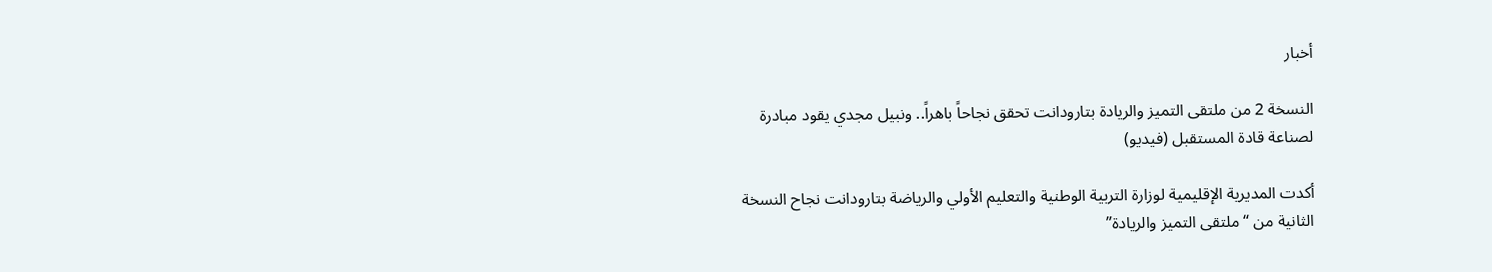أخبار

النسخة 2 من ملتقى التميز والريادة بتارودانت تحقق نجاحاً باهراً.. ونبيل مجدي يقود مبادرة لصناعة قادة المستقبل (فيديو)

أكدت المديرية الإقليمية لوزارة التربية الوطنية والتعليم الأولي والرياضة بتارودانت نجاح النسخة الثانية من “ملتقى التميز والريادة”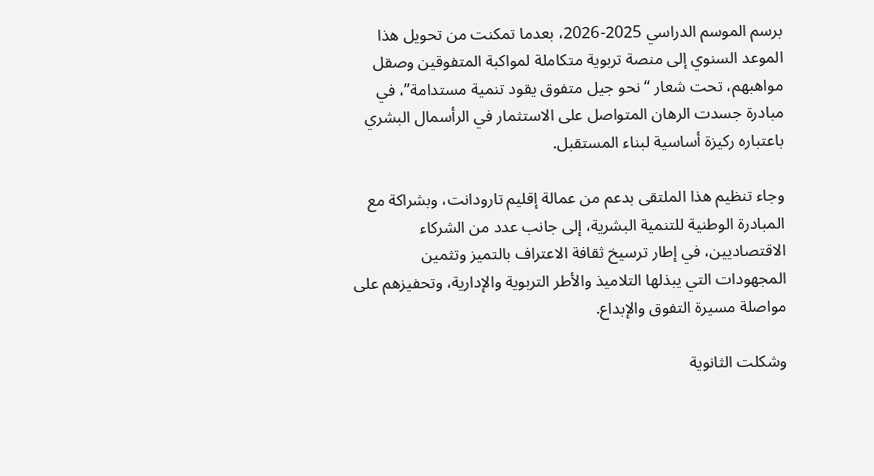برسم الموسم الدراسي 2025-2026، بعدما تمكنت من تحويل هذا الموعد السنوي إلى منصة تربوية متكاملة لمواكبة المتفوقين وصقل مواهبهم، تحت شعار “نحو جيل متفوق يقود تنمية مستدامة”، في مبادرة جسدت الرهان المتواصل على الاستثمار في الرأسمال البشري باعتباره ركيزة أساسية لبناء المستقبل.

وجاء تنظيم هذا الملتقى بدعم من عمالة إقليم تارودانت، وبشراكة مع المبادرة الوطنية للتنمية البشرية، إلى جانب عدد من الشركاء الاقتصاديين، في إطار ترسيخ ثقافة الاعتراف بالتميز وتثمين المجهودات التي يبذلها التلاميذ والأطر التربوية والإدارية، وتحفيزهم على مواصلة مسيرة التفوق والإبداع.

وشكلت الثانوية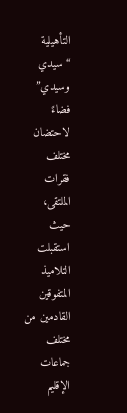التأهيلية “سيدي وسيدي” فضاءً لاحتضان مختلف فقرات الملتقى، حيث استقبلت التلاميذ المتفوقين القادمين من مختلف جماعات الإقليم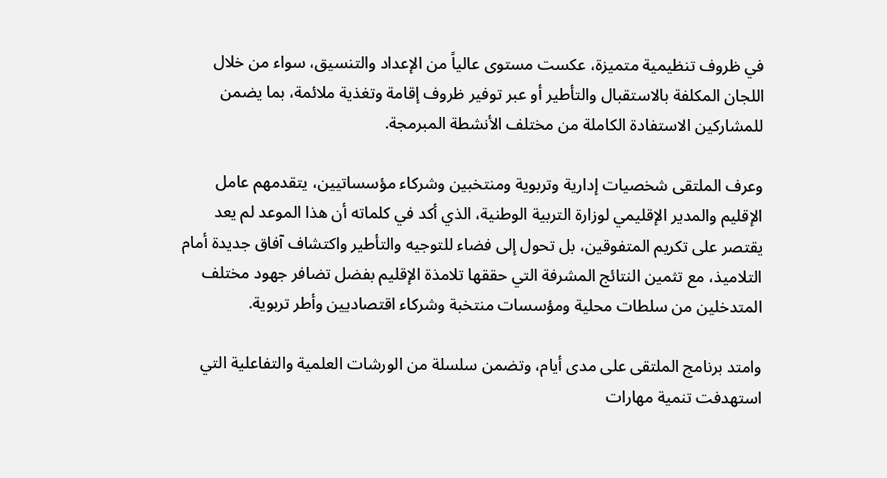في ظروف تنظيمية متميزة، عكست مستوى عالياً من الإعداد والتنسيق، سواء من خلال اللجان المكلفة بالاستقبال والتأطير أو عبر توفير ظروف إقامة وتغذية ملائمة، بما يضمن للمشاركين الاستفادة الكاملة من مختلف الأنشطة المبرمجة.

وعرف الملتقى شخصيات إدارية وتربوية ومنتخبين وشركاء مؤسساتيين، يتقدمهم عامل الإقليم والمدير الإقليمي لوزارة التربية الوطنية، الذي أكد في كلماته أن هذا الموعد لم يعد يقتصر على تكريم المتفوقين، بل تحول إلى فضاء للتوجيه والتأطير واكتشاف آفاق جديدة أمام التلاميذ، مع تثمين النتائج المشرفة التي حققها تلامذة الإقليم بفضل تضافر جهود مختلف المتدخلين من سلطات محلية ومؤسسات منتخبة وشركاء اقتصاديين وأطر تربوية.

وامتد برنامج الملتقى على مدى أيام، وتضمن سلسلة من الورشات العلمية والتفاعلية التي استهدفت تنمية مهارات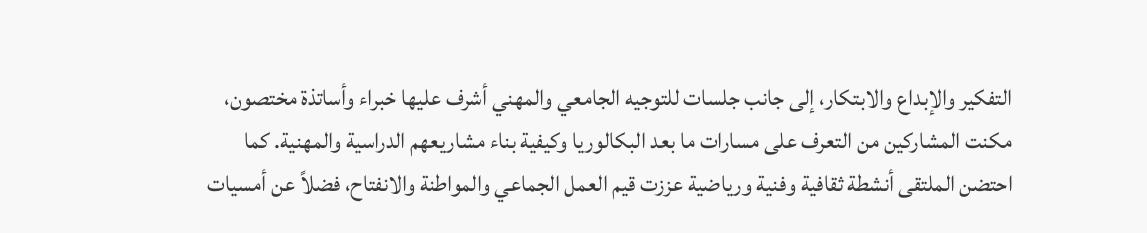التفكير والإبداع والابتكار، إلى جانب جلسات للتوجيه الجامعي والمهني أشرف عليها خبراء وأساتذة مختصون، مكنت المشاركين من التعرف على مسارات ما بعد البكالوريا وكيفية بناء مشاريعهم الدراسية والمهنية. كما احتضن الملتقى أنشطة ثقافية وفنية ورياضية عززت قيم العمل الجماعي والمواطنة والانفتاح، فضلاً عن أمسيات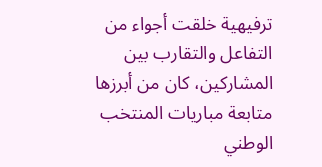ترفيهية خلقت أجواء من التفاعل والتقارب بين المشاركين، كان من أبرزها متابعة مباريات المنتخب الوطني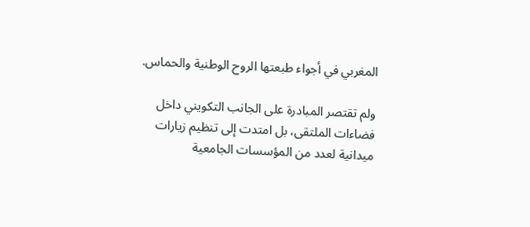المغربي في أجواء طبعتها الروح الوطنية والحماس.

ولم تقتصر المبادرة على الجانب التكويني داخل فضاءات الملتقى، بل امتدت إلى تنظيم زيارات ميدانية لعدد من المؤسسات الجامعية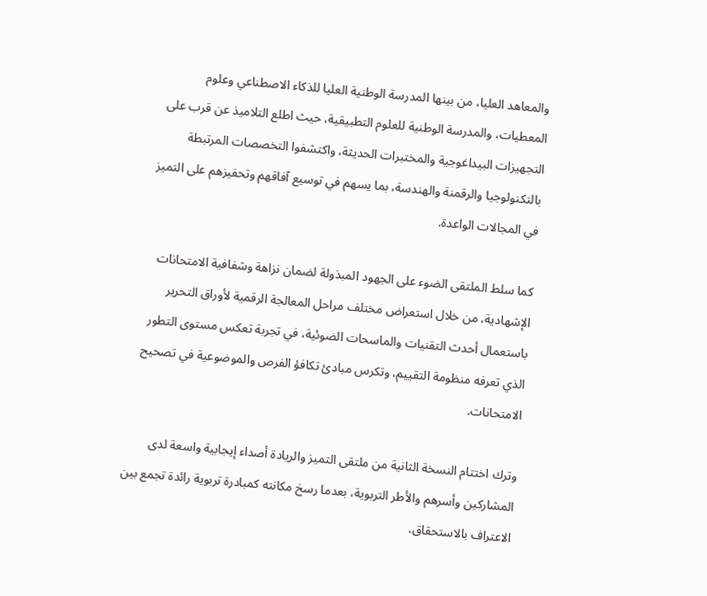والمعاهد العليا، من بينها المدرسة الوطنية العليا للذكاء الاصطناعي وعلوم المعطيات، والمدرسة الوطنية للعلوم التطبيقية، حيث اطلع التلاميذ عن قرب على التجهيزات البيداغوجية والمختبرات الحديثة، واكتشفوا التخصصات المرتبطة بالتكنولوجيا والرقمنة والهندسة، بما يسهم في توسيع آفاقهم وتحفيزهم على التميز في المجالات الواعدة.

كما سلط الملتقى الضوء على الجهود المبذولة لضمان نزاهة وشفافية الامتحانات الإشهادية، من خلال استعراض مختلف مراحل المعالجة الرقمية لأوراق التحرير باستعمال أحدث التقنيات والماسحات الضوئية، في تجربة تعكس مستوى التطور الذي تعرفه منظومة التقييم، وتكرس مبادئ تكافؤ الفرص والموضوعية في تصحيح الامتحانات.

وترك اختتام النسخة الثانية من ملتقى التميز والريادة أصداء إيجابية واسعة لدى المشاركين وأسرهم والأطر التربوية، بعدما رسخ مكانته كمبادرة تربوية رائدة تجمع بين الاعتراف بالاستحقاق،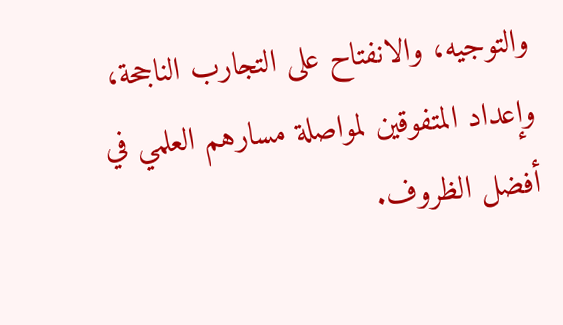والتوجيه، والانفتاح على التجارب الناجحة، وإعداد المتفوقين لمواصلة مسارهم العلمي في أفضل الظروف.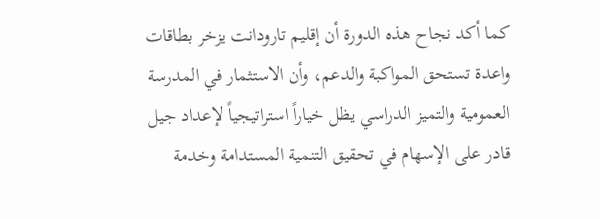كما أكد نجاح هذه الدورة أن إقليم تارودانت يزخر بطاقات واعدة تستحق المواكبة والدعم، وأن الاستثمار في المدرسة العمومية والتميز الدراسي يظل خياراً استراتيجياً لإعداد جيل قادر على الإسهام في تحقيق التنمية المستدامة وخدمة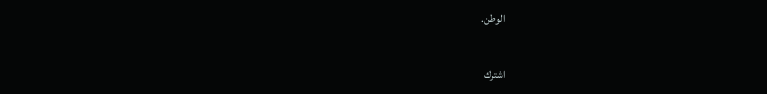الوطن.

اشترك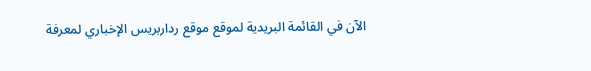الآن في القائمة البريدية لموقع موقع رداربريس الإخباري لمعرفة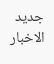جديد الاخبار